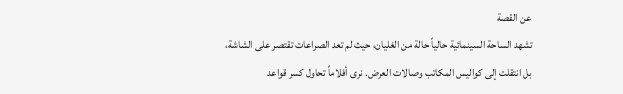عن القصة
تشهد الساحة السينمائية حالياً حالة من الغليان، حيث لم تعد الصراعات تقتصر على الشاشة، بل انتقلت إلى كواليس المكاتب وصالات العرض. نرى أفلاماً تحاول كسر قواعد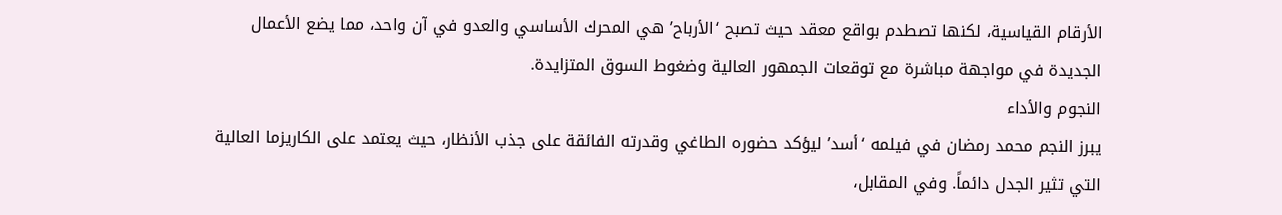الأرقام القياسية، لكنها تصطدم بواقع معقد حيث تصبح ‘الأرباح’ هي المحرك الأساسي والعدو في آن واحد، مما يضع الأعمال الجديدة في مواجهة مباشرة مع توقعات الجمهور العالية وضغوط السوق المتزايدة.
النجوم والأداء
يبرز النجم محمد رمضان في فيلمه ‘أسد’ ليؤكد حضوره الطاغي وقدرته الفائقة على جذب الأنظار، حيث يعتمد على الكاريزما العالية التي تثير الجدل دائماً. وفي المقابل،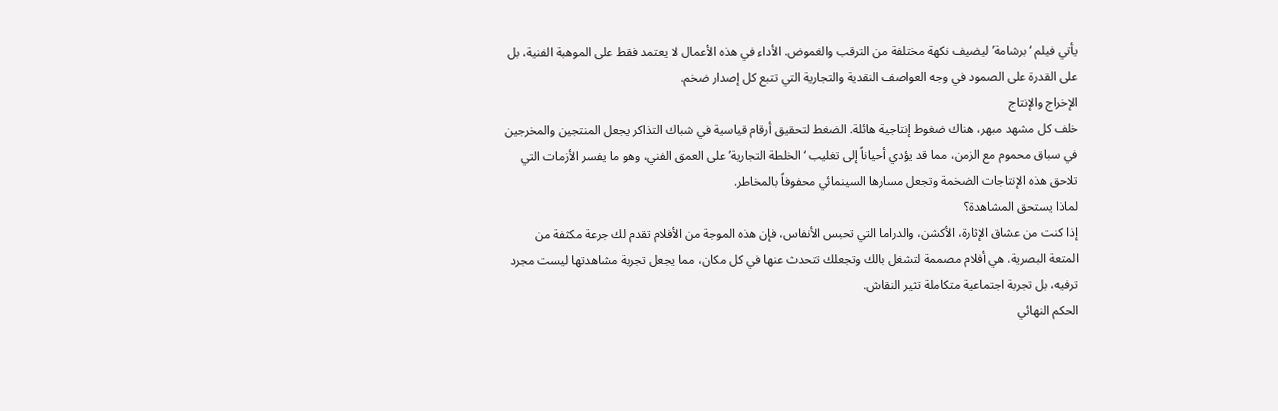يأتي فيلم ‘برشامة’ ليضيف نكهة مختلفة من الترقب والغموض. الأداء في هذه الأعمال لا يعتمد فقط على الموهبة الفنية، بل على القدرة على الصمود في وجه العواصف النقدية والتجارية التي تتبع كل إصدار ضخم.
الإخراج والإنتاج
خلف كل مشهد مبهر، هناك ضغوط إنتاجية هائلة. الضغط لتحقيق أرقام قياسية في شباك التذاكر يجعل المنتجين والمخرجين في سباق محموم مع الزمن، مما قد يؤدي أحياناً إلى تغليب ‘الخلطة التجارية’ على العمق الفني، وهو ما يفسر الأزمات التي تلاحق هذه الإنتاجات الضخمة وتجعل مسارها السينمائي محفوفاً بالمخاطر.
لماذا يستحق المشاهدة؟
إذا كنت من عشاق الإثارة، الأكشن، والدراما التي تحبس الأنفاس، فإن هذه الموجة من الأفلام تقدم لك جرعة مكثفة من المتعة البصرية. هي أفلام مصممة لتشغل بالك وتجعلك تتحدث عنها في كل مكان، مما يجعل تجربة مشاهدتها ليست مجرد ترفيه، بل تجربة اجتماعية متكاملة تثير النقاش.
الحكم النهائي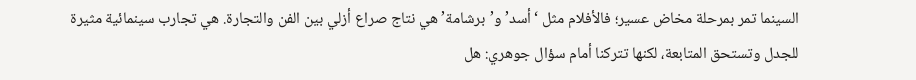السينما تمر بمرحلة مخاض عسير؛ فالأفلام مثل ‘أسد’ و’برشامة’ هي نتاج صراع أزلي بين الفن والتجارة. هي تجارب سينمائية مثيرة للجدل وتستحق المتابعة، لكنها تتركنا أمام سؤال جوهري: هل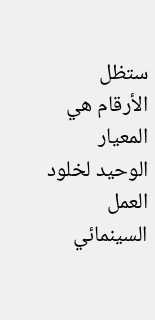ستظل الأرقام هي المعيار الوحيد لخلود العمل السينمائي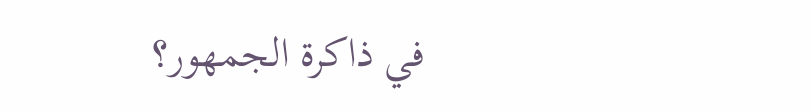في ذاكرة الجمهور؟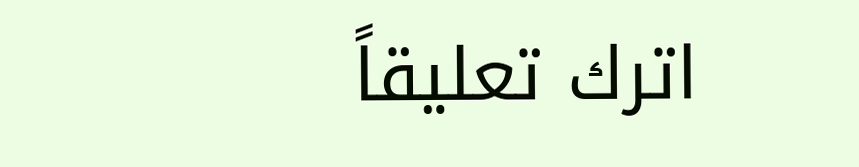اترك تعليقاً